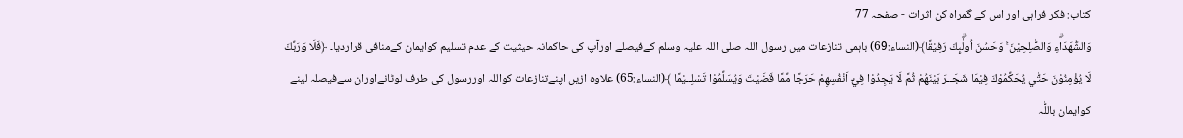کتاب: فکر فراہی اور اس کے گمراہ کن اثرات - صفحہ 77
وَالشُّهَدَاۗءِ وَالصّٰلِحِيْنَ ۚ وَحَسُنَ اُولٰۗىِٕكَ رَفِيْقًا﴾(النساء:69) باہمی تنازعات میں رسول اللہ صلی اللہ علیہ وسلم کےفیصلے اورآپ کی حاکمانہ حیثیت کے عدم تسلیم کوایمان کےمنافی قراردیا۔ ﴿فَلَا وَرَبِّكَ لَا يُؤْمِنُوْنَ حَتّٰي يُحَكِّمُوْكَ فِيْمَا شَجَــرَ بَيْنَھُمْ ثُمَّ لَا يَجِدُوْا فِيْٓ اَنْفُسِهِمْ حَرَجًا مِّمَّا قَضَيْتَ وَيُسَلِّمُوْا تَسْلِــيْمًا ﴾(النساء:65) علاوہ ازیں اپنےتنازعات کواللہ اوررسول کی طرف لوٹانےاوران سےفیصلہ لینے کوایمان باللّٰہ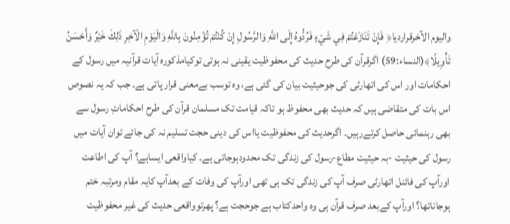والیوم الآخرقراردیا﴿ فَإِنْ تَنَازَعْتُمْ فِي شَيْءٍ فَرُدُّوهُ إِلَى اللَّهِ وَالرَّسُولِ إِنْ كُنْتُمْ تُؤْمِنُونَ بِاللَّهِ وَالْيَوْمِ الْآخِرِ ذَلِكَ خَيْرٌ وَأَحْسَنُ تَأْوِيلًا﴾(النساء:59) اگرقرآن کی طرح حدیث کی محفوظیت یقینی نہ ہوتی توکیامذکورہ آیات قرآنیہ میں رسول کے احکامات اور اس کی اتھارٹی کی جوحیثیت بیان کی گئی ہے، وہ توسب بےمعنی قرار پاتی ہے۔ جب کہ یہ نصوص اس بات کی متقاضی ہیں کہ حدیث بھی محفوظ ہو تاکہ قیامت تک مسلمان قرآن کی طرح احکاماتِ رسول سے بھی رہنمائی حاصل کرتےرہیں۔ اگرحدیث کی محفوظیت یااس کی دینی حجت تسلیم نہ کی جائے توان آیات میں رسول کی حیثیت -بہ حیثیت مطاع-رسول کی زندگی تک محدودہوجاتی ہے۔ کیاواقعی ایساہے؟ آپ کی اطاعت اورآپ کی فائنل اتھارٹی صرف آپ کی زندگی تک ہی تھی اورآپ کی وفات کے بعدآپ کایہ مقام ومرتبہ ختم ہوجاناتھا؟ اورآپ کےبعد صرف قرآن ہی وہ واحدکتاب ہے جوحجت ہے؟ پھرتوواقعی حدیث کی غیر محفوظیت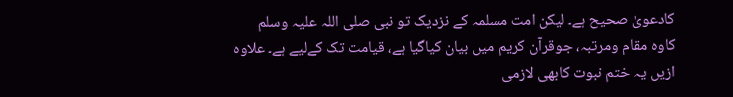کادعویٰ صحیح ہے۔ لیکن امت مسلمہ کے نزدیک تو نبی صلی اللہ علیہ وسلم کاوہ مقام ومرتبہ، جوقرآن کریم میں بیان کیاگیا ہے، قیامت تک کےلیے ہے۔ علاوہ ازیں یہ ختم نبوت کابھی لازمی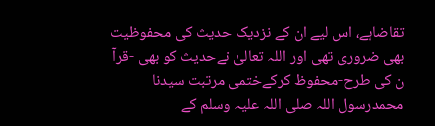تقاضاہے، اس لیے ان کے نزدیک حدیث کی محفوظیت بھی ضروری تھی اور اللہ تعالیٰ نےحدیث کو بھی -قرآ ن کی طرح-محفوظ کرکےختمی مرتبت سیدنا محمدرسول اللہ صلی اللہ علیہ وسلم کے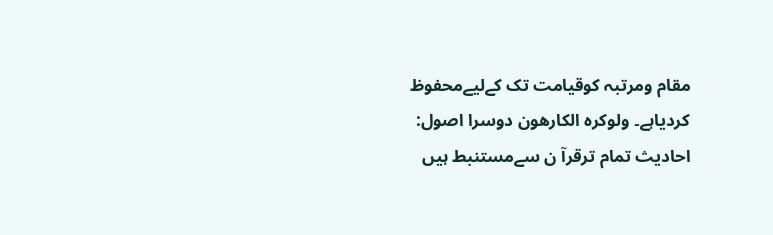مقام ومرتبہ کوقیامت تک کےلیےمحفوظ کردیاہے۔ ولوکرہ الکارھون دوسرا اصول: احادیث تمام ترقرآ ن سےمستنبط ہیں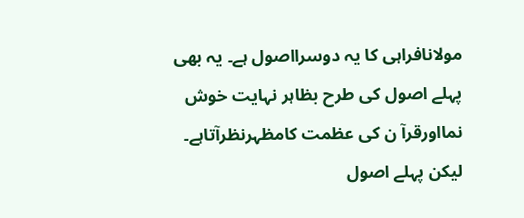مولانافراہی کا یہ دوسرااصول ہے۔ یہ بھی پہلے اصول کی طرح بظاہر نہایت خوش نمااورقرآ ن کی عظمت کامظہرنظرآتاہے۔ لیکن پہلے اصول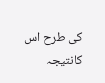کی طرح اس کانتیجہ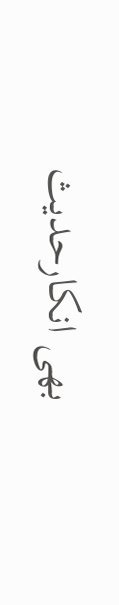بھی انکارحدیث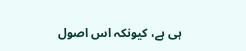ہی ہے، کیونکہ اس اصول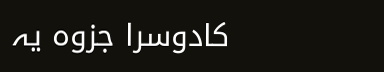کادوسرا جزوہ یہ